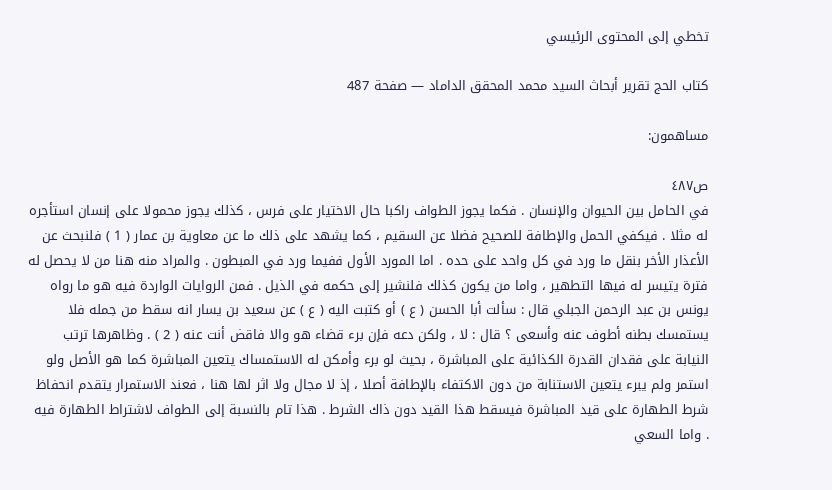تخطي إلى المحتوى الرئيسي

كتاب الحج تقرير أبحاث السيد محمد المحقق الداماد — صفحة 487

مساهمون:

ص٤٨٧
في الحامل بين الحيوان والإنسان . فكما يجوز الطواف راكبا حال الاختيار على فرس ، كذلك يجوز محمولا على إنسان استأجره له مثلا . فيكفي الحمل والإطافة للصحيح فضلا عن السقيم ، كما يشهد على ذلك ما عن معاوية بن عمار ( 1 ) فلنبحث عن الأعذار الأخر بنقل ما ورد في كل واحد على حده . اما المورد الأول ففيما ورد في المبطون . والمراد منه هنا من لا يحصل له فترة يتيسر له فيها التطهير ، واما من يكون كذلك فلنشير إلى حكمه في الذيل . فمن الروايات الواردة فيه هو ما رواه يونس بن عبد الرحمن الجبلي قال : سألت أبا الحسن ( ع ) أو كتبت اليه ( ع ) عن سعيد بن يسار انه سقط من جمله فلا يستمسك بطنه أطوف عنه وأسعى ؟ قال : لا ، ولكن دعه فإن برء قضاء هو والا فاقض أنت عنه ( 2 ) . وظاهرها ترتب النيابة على فقدان القدرة الكذائية على المباشرة ، بحيث لو برء وأمكن له الاستمساك يتعين المباشرة كما هو الأصل ولو استمر ولم يبرء يتعين الاستنابة من دون الاكتفاء بالإطافة أصلا ، إذ لا مجال ولا اثر لها هنا ، فعند الاستمرار يتقدم انحفاظ شرط الطهارة على قيد المباشرة فيسقط هذا القيد دون ذاك الشرط . هذا تام بالنسبة إلى الطواف لاشتراط الطهارة فيه . واما السعي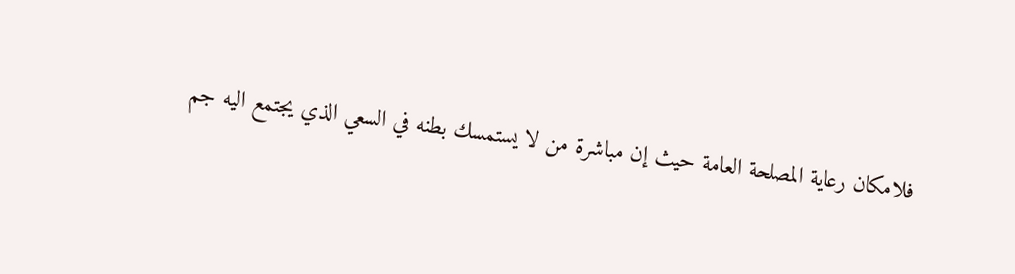فلامكان رعاية المصلحة العامة حيث إن مباشرة من لا يستمسك بطنه في السعي الذي يجتمع اليه جم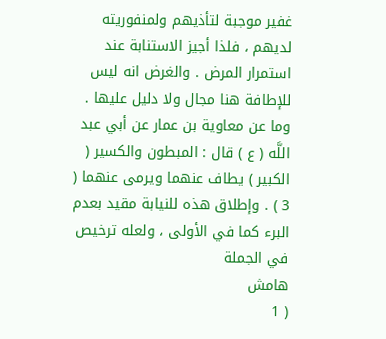غفير موجبة لتأذيهم ولمنفوريته لديهم ، فلذا أجيز الاستنابة عند استمرار المرض . والغرض انه ليس للإطافة هنا مجال ولا دليل عليها . وما عن معاوية بن عمار عن أبي عبد اللَّه ( ع ) قال : المبطون والكسير ( الكبير ) يطاف عنهما ويرمى عنهما ( 3 ) . وإطلاق هذه للنيابة مقيد بعدم البرء كما في الأولى ، ولعله ترخيص في الجملة
هامش
( 1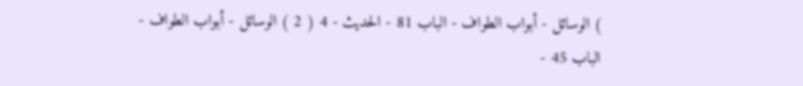) الوسائل - أبواب الطواف - الباب 81 - الحديث - 4 ( 2 ) الوسائل - أبواب الطواف - الباب 45 -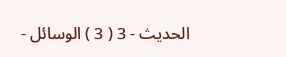الحديث - 3 ( 3 ) الوسائل -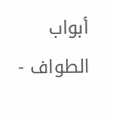أبواب الطواف -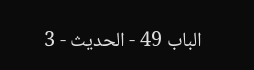الباب 49 - الحديث - 3